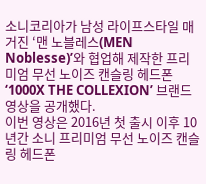소니코리아가 남성 라이프스타일 매거진 ‘맨 노블레스(MEN Noblesse)’와 협업해 제작한 프리미엄 무선 노이즈 캔슬링 헤드폰 ‘1000X THE COLLEXION’ 브랜드 영상을 공개했다.
이번 영상은 2016년 첫 출시 이후 10년간 소니 프리미엄 무선 노이즈 캔슬링 헤드폰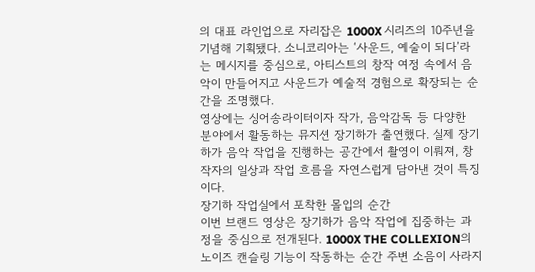의 대표 라인업으로 자리잡은 1000X 시리즈의 10주년을 기념해 기획됐다. 소니코리아는 ‘사운드, 예술이 되다’라는 메시지를 중심으로, 아티스트의 창작 여정 속에서 음악이 만들어지고 사운드가 예술적 경험으로 확장되는 순간을 조명했다.
영상에는 싱어송라이터이자 작가, 음악감독 등 다양한 분야에서 활동하는 뮤지션 장기하가 출연했다. 실제 장기하가 음악 작업을 진행하는 공간에서 촬영이 이뤄져, 창작자의 일상과 작업 흐름을 자연스럽게 담아낸 것이 특징이다.
장기하 작업실에서 포착한 몰입의 순간
이번 브랜드 영상은 장기하가 음악 작업에 집중하는 과정을 중심으로 전개된다. 1000X THE COLLEXION의 노이즈 캔슬링 기능이 작동하는 순간 주변 소음이 사라지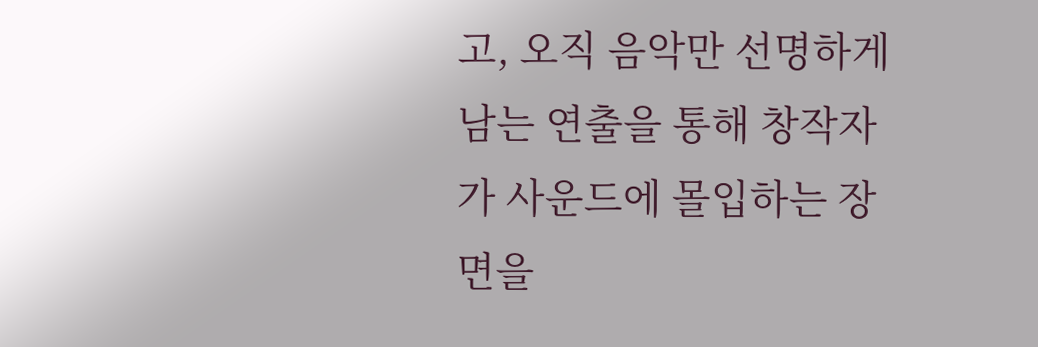고, 오직 음악만 선명하게 남는 연출을 통해 창작자가 사운드에 몰입하는 장면을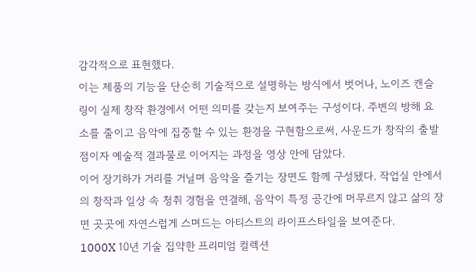감각적으로 표현했다.
이는 제품의 기능을 단순히 기술적으로 설명하는 방식에서 벗어나, 노이즈 캔슬링이 실제 창작 환경에서 어떤 의미를 갖는지 보여주는 구성이다. 주변의 방해 요소를 줄이고 음악에 집중할 수 있는 환경을 구현함으로써, 사운드가 창작의 출발점이자 예술적 결과물로 이어지는 과정을 영상 안에 담았다.
이어 장기하가 거리를 거닐며 음악을 즐기는 장면도 함께 구성됐다. 작업실 안에서의 창작과 일상 속 청취 경험을 연결해, 음악이 특정 공간에 머무르지 않고 삶의 장면 곳곳에 자연스럽게 스며드는 아티스트의 라이프스타일을 보여준다.
1000X 10년 기술 집약한 프리미엄 컬렉션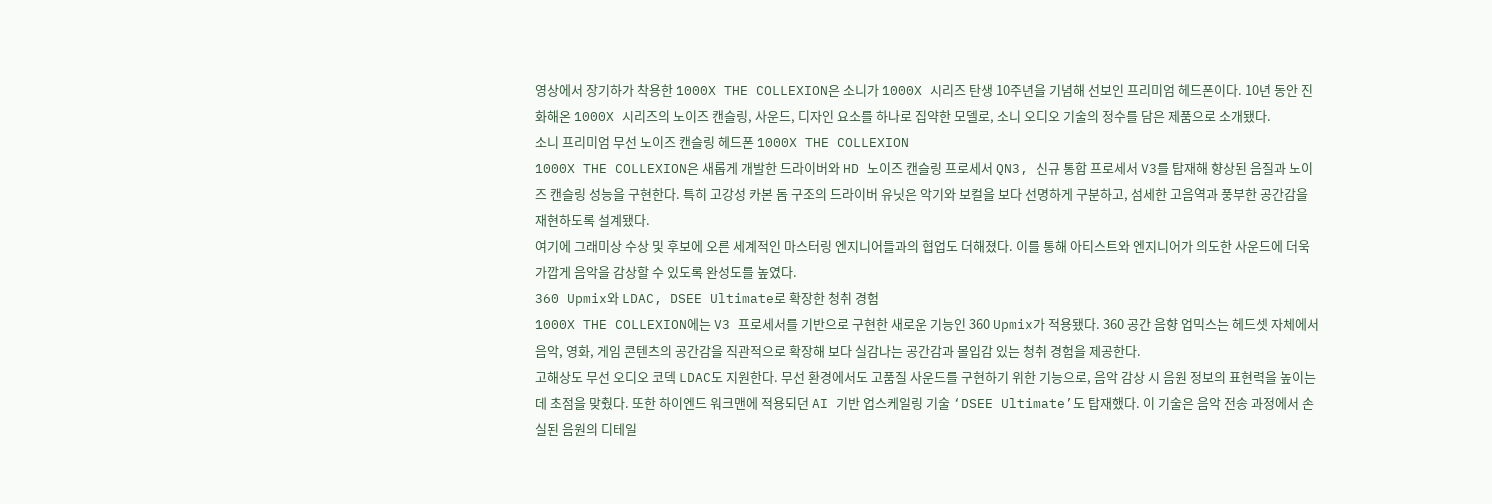영상에서 장기하가 착용한 1000X THE COLLEXION은 소니가 1000X 시리즈 탄생 10주년을 기념해 선보인 프리미엄 헤드폰이다. 10년 동안 진화해온 1000X 시리즈의 노이즈 캔슬링, 사운드, 디자인 요소를 하나로 집약한 모델로, 소니 오디오 기술의 정수를 담은 제품으로 소개됐다.
소니 프리미엄 무선 노이즈 캔슬링 헤드폰 1000X THE COLLEXION
1000X THE COLLEXION은 새롭게 개발한 드라이버와 HD 노이즈 캔슬링 프로세서 QN3, 신규 통합 프로세서 V3를 탑재해 향상된 음질과 노이즈 캔슬링 성능을 구현한다. 특히 고강성 카본 돔 구조의 드라이버 유닛은 악기와 보컬을 보다 선명하게 구분하고, 섬세한 고음역과 풍부한 공간감을 재현하도록 설계됐다.
여기에 그래미상 수상 및 후보에 오른 세계적인 마스터링 엔지니어들과의 협업도 더해졌다. 이를 통해 아티스트와 엔지니어가 의도한 사운드에 더욱 가깝게 음악을 감상할 수 있도록 완성도를 높였다.
360 Upmix와 LDAC, DSEE Ultimate로 확장한 청취 경험
1000X THE COLLEXION에는 V3 프로세서를 기반으로 구현한 새로운 기능인 360 Upmix가 적용됐다. 360 공간 음향 업믹스는 헤드셋 자체에서 음악, 영화, 게임 콘텐츠의 공간감을 직관적으로 확장해 보다 실감나는 공간감과 몰입감 있는 청취 경험을 제공한다.
고해상도 무선 오디오 코덱 LDAC도 지원한다. 무선 환경에서도 고품질 사운드를 구현하기 위한 기능으로, 음악 감상 시 음원 정보의 표현력을 높이는 데 초점을 맞췄다. 또한 하이엔드 워크맨에 적용되던 AI 기반 업스케일링 기술 ‘DSEE Ultimate’도 탑재했다. 이 기술은 음악 전송 과정에서 손실된 음원의 디테일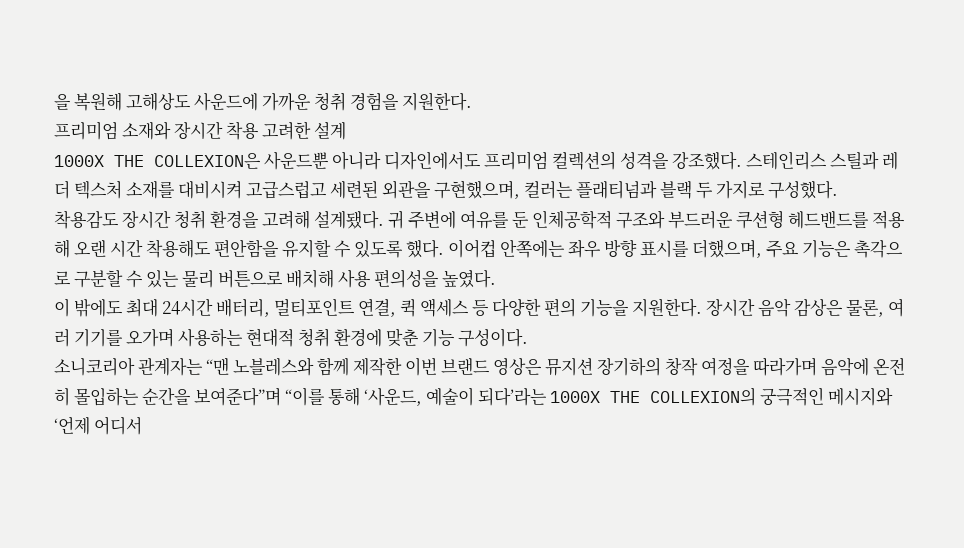을 복원해 고해상도 사운드에 가까운 청취 경험을 지원한다.
프리미엄 소재와 장시간 착용 고려한 설계
1000X THE COLLEXION은 사운드뿐 아니라 디자인에서도 프리미엄 컬렉션의 성격을 강조했다. 스테인리스 스틸과 레더 텍스처 소재를 대비시켜 고급스럽고 세련된 외관을 구현했으며, 컬러는 플래티넘과 블랙 두 가지로 구성했다.
착용감도 장시간 청취 환경을 고려해 설계됐다. 귀 주변에 여유를 둔 인체공학적 구조와 부드러운 쿠션형 헤드밴드를 적용해 오랜 시간 착용해도 편안함을 유지할 수 있도록 했다. 이어컵 안쪽에는 좌우 방향 표시를 더했으며, 주요 기능은 촉각으로 구분할 수 있는 물리 버튼으로 배치해 사용 편의성을 높였다.
이 밖에도 최대 24시간 배터리, 멀티포인트 연결, 퀵 액세스 등 다양한 편의 기능을 지원한다. 장시간 음악 감상은 물론, 여러 기기를 오가며 사용하는 현대적 청취 환경에 맞춘 기능 구성이다.
소니코리아 관계자는 “맨 노블레스와 함께 제작한 이번 브랜드 영상은 뮤지션 장기하의 창작 여정을 따라가며 음악에 온전히 몰입하는 순간을 보여준다”며 “이를 통해 ‘사운드, 예술이 되다’라는 1000X THE COLLEXION의 궁극적인 메시지와 ‘언제 어디서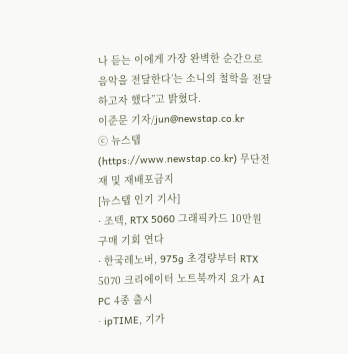나 듣는 이에게 가장 완벽한 순간으로 음악을 전달한다’는 소니의 철학을 전달하고자 했다”고 밝혔다.
이준문 기자/jun@newstap.co.kr
ⓒ 뉴스탭(https://www.newstap.co.kr) 무단전재 및 재배포금지
[뉴스탭 인기 기사]
· 조텍, RTX 5060 그래픽카드 10만원 구매 기회 연다
· 한국레노버, 975g 초경량부터 RTX 5070 크리에이터 노트북까지 요가 AI PC 4종 출시
· ipTIME, 기가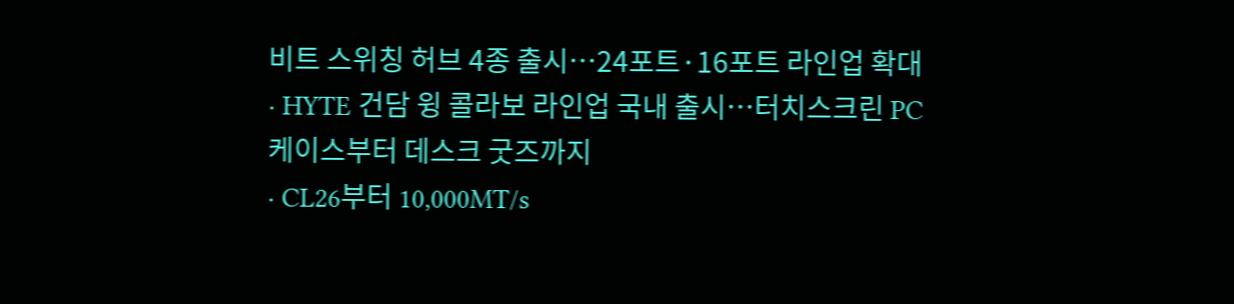비트 스위칭 허브 4종 출시…24포트·16포트 라인업 확대
· HYTE 건담 윙 콜라보 라인업 국내 출시…터치스크린 PC 케이스부터 데스크 굿즈까지
· CL26부터 10,000MT/s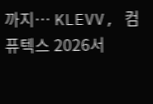까지… KLEVV, 컴퓨텍스 2026서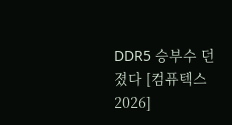DDR5 승부수 던졌다 [컴퓨텍스 2026]